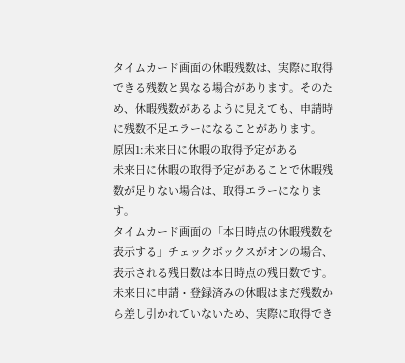タイムカード画面の休暇残数は、実際に取得できる残数と異なる場合があります。そのため、休暇残数があるように見えても、申請時に残数不足エラーになることがあります。
原因1:未来日に休暇の取得予定がある
未来日に休暇の取得予定があることで休暇残数が足りない場合は、取得エラーになります。
タイムカード画面の「本日時点の休暇残数を表示する」チェックボックスがオンの場合、表示される残日数は本日時点の残日数です。未来日に申請・登録済みの休暇はまだ残数から差し引かれていないため、実際に取得でき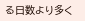る日数より多く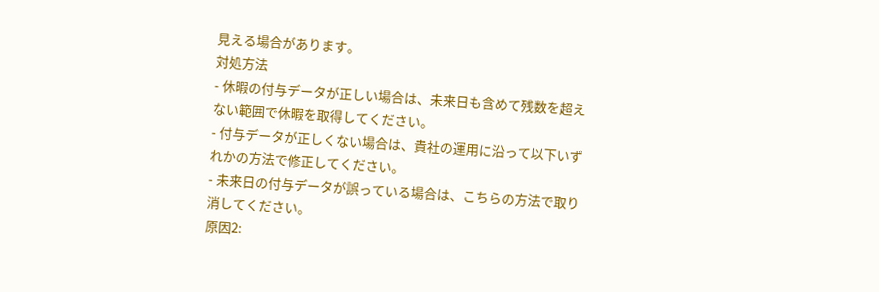見える場合があります。
対処方法
- 休暇の付与データが正しい場合は、未来日も含めて残数を超えない範囲で休暇を取得してください。
- 付与データが正しくない場合は、貴社の運用に沿って以下いずれかの方法で修正してください。
- 未来日の付与データが誤っている場合は、こちらの方法で取り消してください。
原因2: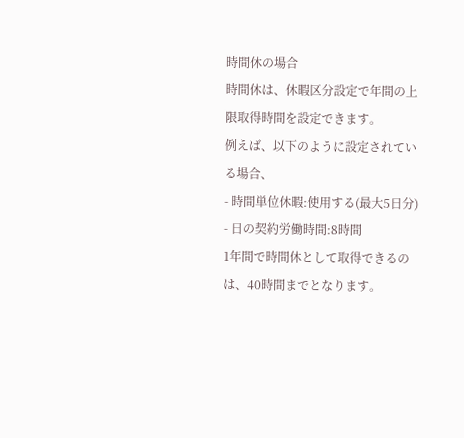時間休の場合
時間休は、休暇区分設定で年間の上限取得時間を設定できます。
例えば、以下のように設定されている場合、
- 時間単位休暇:使用する(最大5日分)
- 日の契約労働時間:8時間
1年間で時間休として取得できるのは、40時間までとなります。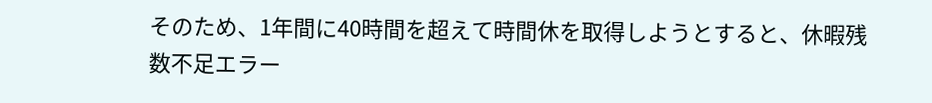そのため、1年間に40時間を超えて時間休を取得しようとすると、休暇残数不足エラー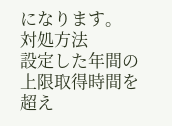になります。
対処方法
設定した年間の上限取得時間を超え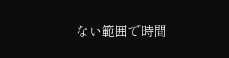ない範囲で時間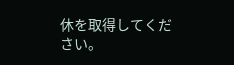休を取得してください。